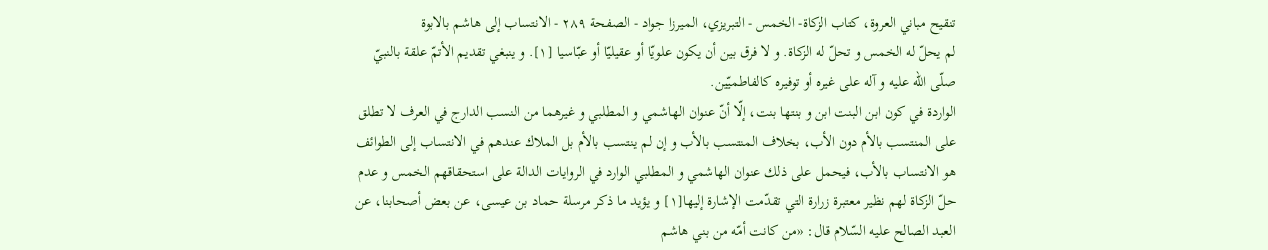تنقيح مباني العروة، كتاب الزكاة- الخمس - التبريزي، الميرزا جواد - الصفحة ٢٨٩ - الانتساب إلى هاشم بالابوة
لم يحلّ له الخمس و تحلّ له الزكاة. و لا فرق بين أن يكون علويّا أو عقيليّا أو عبّاسيا [١]. و ينبغي تقديم الأتمّ علقة بالنبيّ صلّى اللّه عليه و آله على غيره أو توفيره كالفاطميّين.
الواردة في كون ابن البنت ابن و بنتها بنت، إلّا أنّ عنوان الهاشمي و المطلبي و غيرهما من النسب الدارج في العرف لا تطلق على المنتسب بالأم دون الأب، بخلاف المنتسب بالأب و إن لم ينتسب بالأم بل الملاك عندهم في الانتساب إلى الطوائف هو الانتساب بالأب، فيحمل على ذلك عنوان الهاشمي و المطلبي الوارد في الروايات الدالة على استحقاقهم الخمس و عدم حلّ الزكاة لهم نظير معتبرة زرارة التي تقدّمت الإشارة إليها[١] و يؤيد ما ذكر مرسلة حماد بن عيسى، عن بعض أصحابنا، عن العبد الصالح عليه السّلام قال: «من كانت أمّه من بني هاشم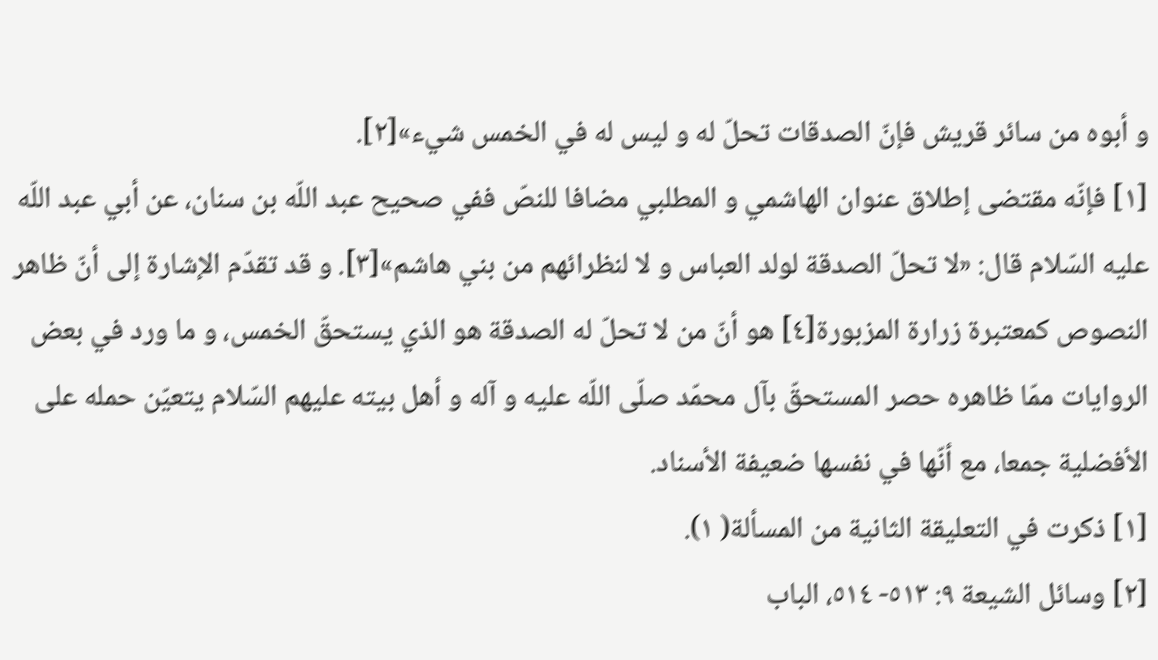و أبوه من سائر قريش فإنّ الصدقات تحلّ له و ليس له في الخمس شيء»[٢].
[١] فإنّه مقتضى إطلاق عنوان الهاشمي و المطلبي مضافا للنصّ ففي صحيح عبد اللّه بن سنان، عن أبي عبد اللّه عليه السّلام قال: «لا تحلّ الصدقة لولد العباس و لا لنظرائهم من بني هاشم»[٣]. و قد تقدّم الإشارة إلى أنّ ظاهر النصوص كمعتبرة زرارة المزبورة[٤] هو أنّ من لا تحلّ له الصدقة هو الذي يستحقّ الخمس، و ما ورد في بعض الروايات ممّا ظاهره حصر المستحقّ بآل محمّد صلّى اللّه عليه و آله و أهل بيته عليهم السّلام يتعيّن حمله على الأفضلية جمعا، مع أنّها في نفسها ضعيفة الأسناد.
[١] ذكرت في التعليقة الثانية من المسألة( ١).
[٢] وسائل الشيعة ٩: ٥١٣- ٥١٤، الباب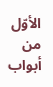الأوّل من أبواب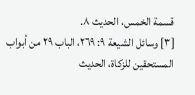قسمة الخمس، الحديث ٨.
[٣] وسائل الشيعة ٩: ٢٦٩، الباب ٢٩ من أبواب المستحقين للزكاة، الحديث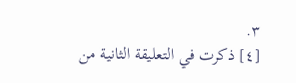٣.
[٤] ذكرت في التعليقة الثانية من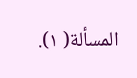المسألة( ١).